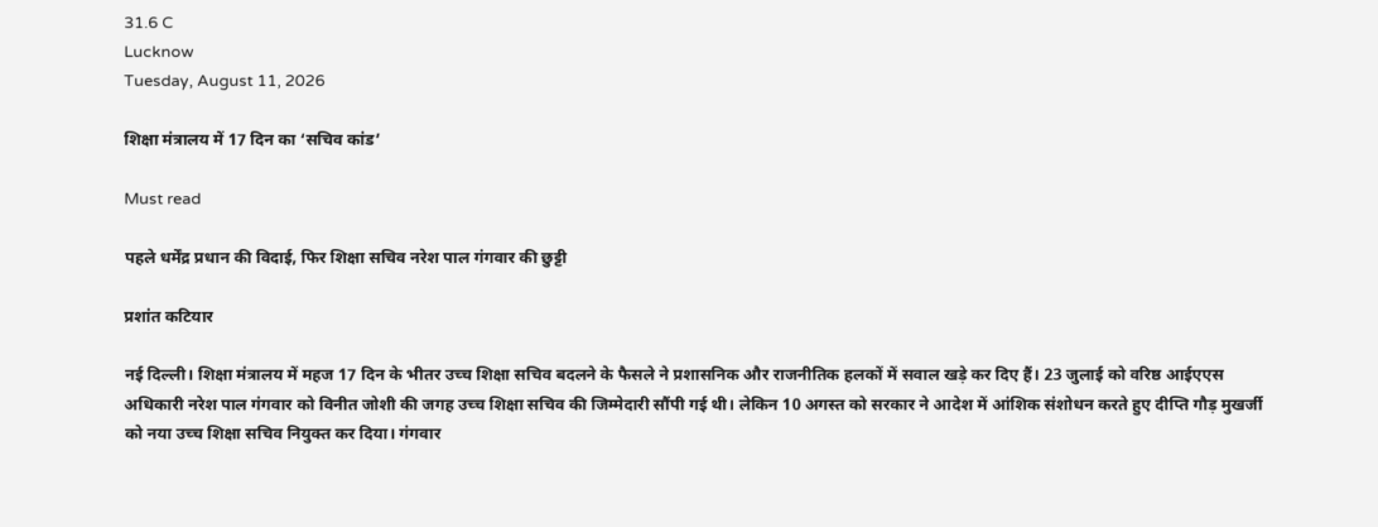31.6 C
Lucknow
Tuesday, August 11, 2026

शिक्षा मंत्रालय में 17 दिन का ‘सचिव कांड’

Must read

पहले धर्मेंद्र प्रधान की विदाई, फिर शिक्षा सचिव नरेश पाल गंगवार की छुट्टी

प्रशांत कटियार

नई दिल्ली। शिक्षा मंत्रालय में महज 17 दिन के भीतर उच्च शिक्षा सचिव बदलने के फैसले ने प्रशासनिक और राजनीतिक हलकों में सवाल खड़े कर दिए हैं। 23 जुलाई को वरिष्ठ आईएएस अधिकारी नरेश पाल गंगवार को विनीत जोशी की जगह उच्च शिक्षा सचिव की जिम्मेदारी सौंपी गई थी। लेकिन 10 अगस्त को सरकार ने आदेश में आंशिक संशोधन करते हुए दीप्ति गौड़ मुखर्जी को नया उच्च शिक्षा सचिव नियुक्त कर दिया। गंगवार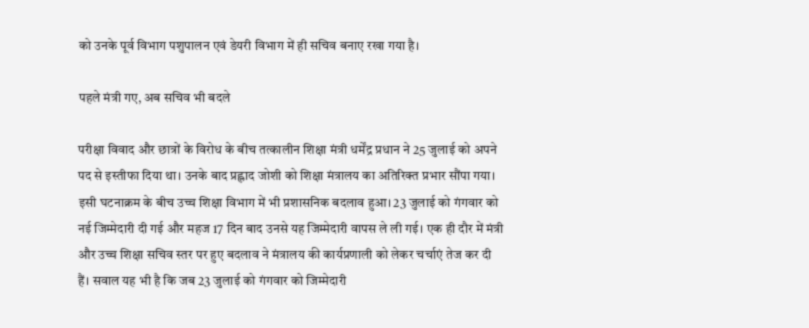को उनके पूर्व विभाग पशुपालन एवं डेयरी विभाग में ही सचिव बनाए रखा गया है।

पहले मंत्री गए, अब सचिव भी बदले

परीक्षा विवाद और छात्रों के विरोध के बीच तत्कालीन शिक्षा मंत्री धर्मेंद्र प्रधान ने 25 जुलाई को अपने पद से इस्तीफा दिया था। उनके बाद प्रह्लाद जोशी को शिक्षा मंत्रालय का अतिरिक्त प्रभार सौंपा गया। इसी घटनाक्रम के बीच उच्च शिक्षा विभाग में भी प्रशासनिक बदलाव हुआ। 23 जुलाई को गंगवार को नई जिम्मेदारी दी गई और महज 17 दिन बाद उनसे यह जिम्मेदारी वापस ले ली गई। एक ही दौर में मंत्री और उच्च शिक्षा सचिव स्तर पर हुए बदलाव ने मंत्रालय की कार्यप्रणाली को लेकर चर्चाएं तेज कर दी हैं। सवाल यह भी है कि जब 23 जुलाई को गंगवार को जिम्मेदारी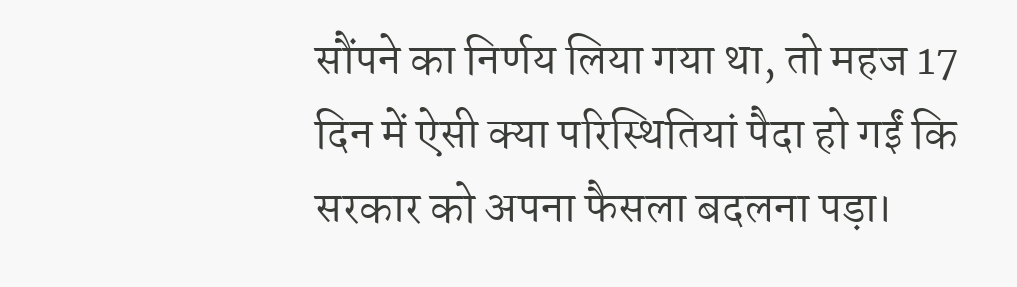सौंपने का निर्णय लिया गया था, तो महज 17 दिन में ऐसी क्या परिस्थितियां पैदा हो गईं कि सरकार को अपना फैसला बदलना पड़ा।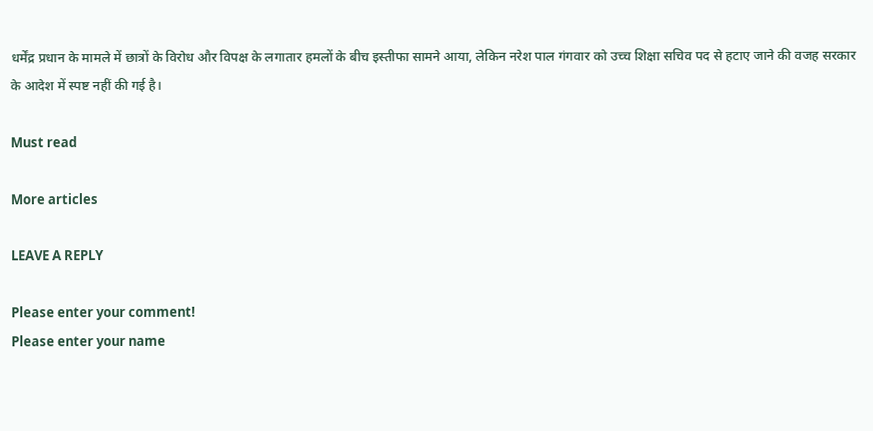धर्मेंद्र प्रधान के मामले में छात्रों के विरोध और विपक्ष के लगातार हमलों के बीच इस्तीफा सामने आया, लेकिन नरेश पाल गंगवार को उच्च शिक्षा सचिव पद से हटाए जाने की वजह सरकार के आदेश में स्पष्ट नहीं की गई है।

Must read

More articles

LEAVE A REPLY

Please enter your comment!
Please enter your name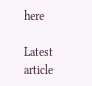here

Latest article